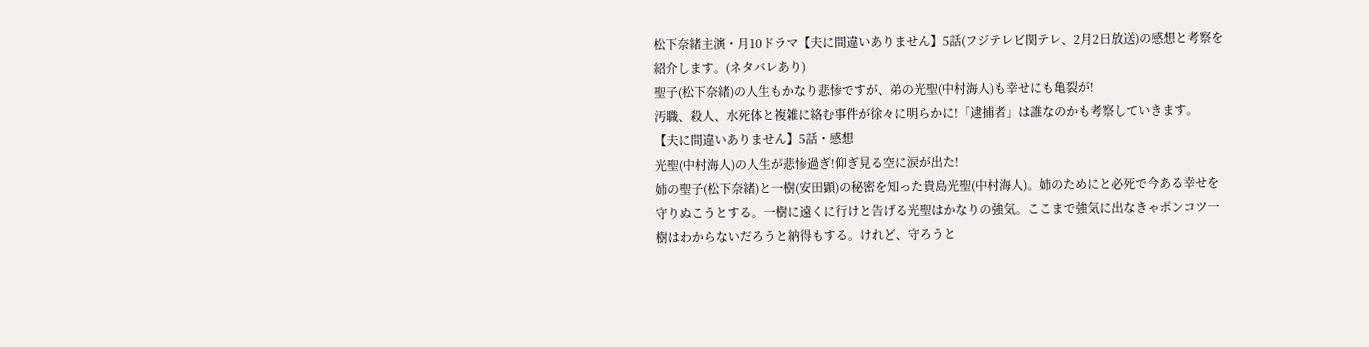松下奈緒主演・月10ドラマ【夫に間違いありません】5話(フジテレビ関テレ、2月2日放送)の感想と考察を紹介します。(ネタバレあり)
聖子(松下奈緒)の人生もかなり悲惨ですが、弟の光聖(中村海人)も幸せにも亀裂が!
汚職、殺人、水死体と複雑に絡む事件が徐々に明らかに!「逮捕者」は誰なのかも考察していきます。
【夫に間違いありません】5話・感想
光聖(中村海人)の人生が悲惨過ぎ!仰ぎ見る空に涙が出た!
姉の聖子(松下奈緒)と一樹(安田顕)の秘密を知った貴島光聖(中村海人)。姉のためにと必死で今ある幸せを守りぬこうとする。一樹に遠くに行けと告げる光聖はかなりの強気。ここまで強気に出なきゃポンコツ一樹はわからないだろうと納得もする。けれど、守ろうと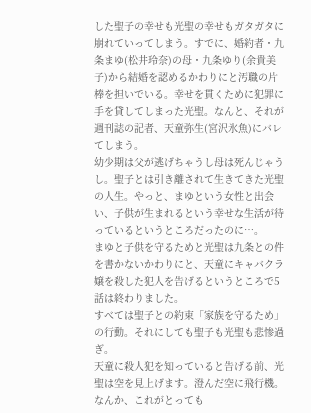した聖子の幸せも光聖の幸せもガタガタに崩れていってしまう。すでに、婚約者・九条まゆ(松井玲奈)の母・九条ゆり(余貴美子)から結婚を認めるかわりにと汚職の片棒を担いでいる。幸せを貫くために犯罪に手を貸してしまった光聖。なんと、それが週刊誌の記者、天童弥生(宮沢氷魚)にバレてしまう。
幼少期は父が逃げちゃうし母は死んじゃうし。聖子とは引き離されて生きてきた光聖の人生。やっと、まゆという女性と出会い、子供が生まれるという幸せな生活が待っているというところだったのに…。
まゆと子供を守るためと光聖は九条との件を書かないかわりにと、天童にキャバクラ嬢を殺した犯人を告げるというところで5話は終わりました。
すべては聖子との約束「家族を守るため」の行動。それにしても聖子も光聖も悲惨過ぎ。
天童に殺人犯を知っていると告げる前、光聖は空を見上げます。澄んだ空に飛行機。なんか、これがとっても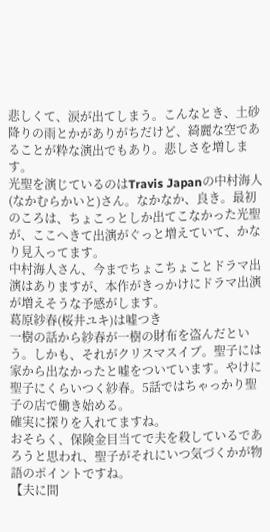悲しくて、涙が出てしまう。こんなとき、土砂降りの雨とかがありがちだけど、綺麗な空であることが粋な演出でもあり。悲しさを増します。
光聖を演じているのはTravis Japanの中村海人(なかむらかいと)さん。なかなか、良き。最初のころは、ちょこっとしか出てこなかった光聖が、ここへきて出演がぐっと増えていて、かなり見入ってます。
中村海人さん、今までちょこちょことドラマ出演はありますが、本作がきっかけにドラマ出演が増えそうな予感がします。
葛原紗春(桜井ユキ)は嘘つき
一樹の話から紗春が一樹の財布を盗んだという。しかも、それがクリスマスイブ。聖子には家から出なかったと嘘をついています。やけに聖子にくらいつく紗春。5話ではちゃっかり聖子の店で働き始める。
確実に探りを入れてますね。
おそらく、保険金目当てで夫を殺しているであろうと思われ、聖子がそれにいつ気づくかが物語のポイントですね。
【夫に間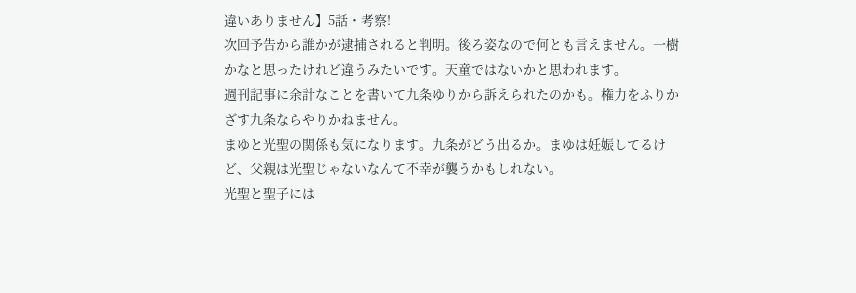違いありません】5話・考察!
次回予告から誰かが逮捕されると判明。後ろ姿なので何とも言えません。一樹かなと思ったけれど違うみたいです。天童ではないかと思われます。
週刊記事に余計なことを書いて九条ゆりから訴えられたのかも。権力をふりかざす九条ならやりかねません。
まゆと光聖の関係も気になります。九条がどう出るか。まゆは妊娠してるけど、父親は光聖じゃないなんて不幸が襲うかもしれない。
光聖と聖子には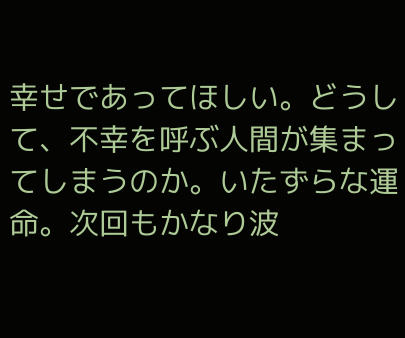幸せであってほしい。どうして、不幸を呼ぶ人間が集まってしまうのか。いたずらな運命。次回もかなり波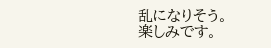乱になりそう。
楽しみです。